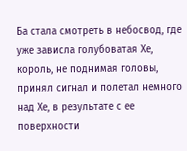Ба стала смотреть в небосвод, где уже зависла голубоватая Хе, король, не поднимая головы, принял сигнал и полетал немного над Хе, в результате с ее поверхности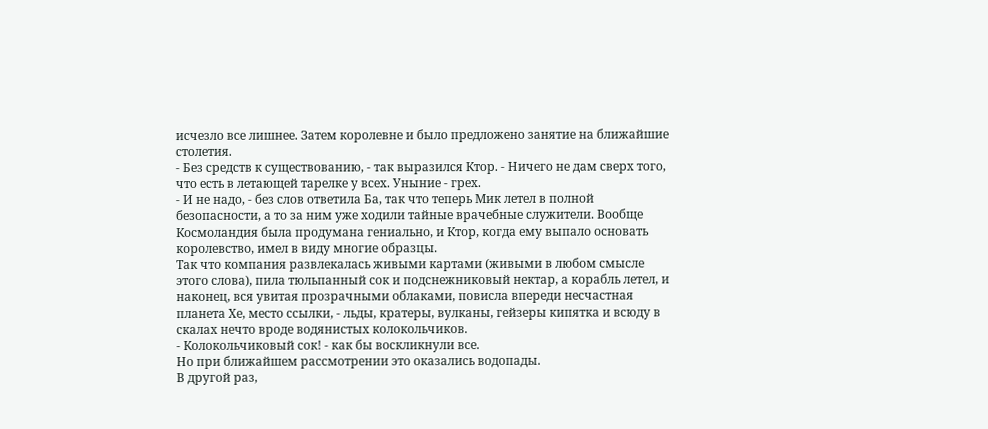исчезло все лишнее. Затем королевне и было предложено занятие на ближайшие столетия.
- Без средств к существованию, - так выразился Ктор. - Ничего не дам сверх того, что есть в летающей тарелке у всех. Уныние - грех.
- И не надо, - без слов ответила Ба, так что теперь Мик летел в полной безопасности, а то за ним уже ходили тайные врачебные служители. Вообще Космоландия была продумана гениально, и Ктор, когда ему выпало основать королевство, имел в виду многие образцы.
Так что компания развлекалась живыми картами (живыми в любом смысле этого слова), пила тюльпанный сок и подснежниковый нектар, а корабль летел, и наконец, вся увитая прозрачными облаками, повисла впереди несчастная планета Хе, место ссылки, - льды, кратеры, вулканы, гейзеры кипятка и всюду в скалах нечто вроде водянистых колокольчиков.
- Колокольчиковый сок! - как бы воскликнули все.
Но при ближайшем рассмотрении это оказались водопады.
В другой раз,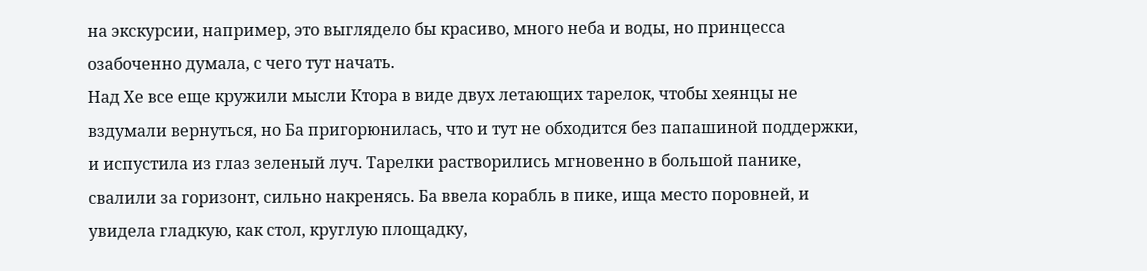на экскурсии, например, это выглядело бы красиво, много неба и воды, но принцесса озабоченно думала, с чего тут начать.
Над Хе все еще кружили мысли Ктора в виде двух летающих тарелок, чтобы хеянцы не вздумали вернуться, но Ба пригорюнилась, что и тут не обходится без папашиной поддержки, и испустила из глаз зеленый луч. Тарелки растворились мгновенно в большой панике, свалили за горизонт, сильно накренясь. Ба ввела корабль в пике, ища место поровней, и увидела гладкую, как стол, круглую площадку,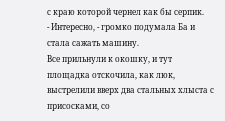с краю которой чернел как бы серпик.
- Интересно, - громко подумала Ба и стала сажать машину.
Все прильнули к окошку, и тут площадка отскочила, как люк, выстрелили вверх два стальных хлыста с присосками, со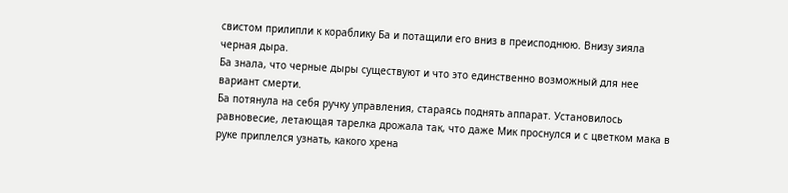свистом прилипли к кораблику Ба и потащили его вниз в преисподнюю. Внизу зияла черная дыра.
Ба знала, что черные дыры существуют и что это единственно возможный для нее вариант смерти.
Ба потянула на себя ручку управления, стараясь поднять аппарат. Установилось равновесие, летающая тарелка дрожала так, что даже Мик проснулся и с цветком мака в руке приплелся узнать, какого хрена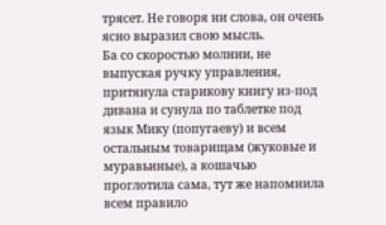трясет. Не говоря ни слова, он очень ясно выразил свою мысль.
Ба со скоростью молнии, не выпуская ручку управления, притянула старикову книгу из-под дивана и сунула по таблетке под язык Мику (попугаеву) и всем остальным товарищам (жуковые и муравьиные), а кошачью проглотила сама, тут же напомнила всем правило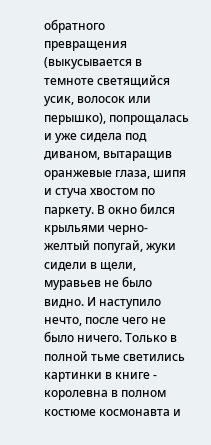обратного превращения (выкусывается в темноте светящийся усик, волосок или перышко), попрощалась и уже сидела под диваном, вытаращив оранжевые глаза, шипя и стуча хвостом по паркету. В окно бился крыльями черно-желтый попугай, жуки сидели в щели, муравьев не было видно. И наступило нечто, после чего не было ничего. Только в полной тьме светились картинки в книге - королевна в полном костюме космонавта и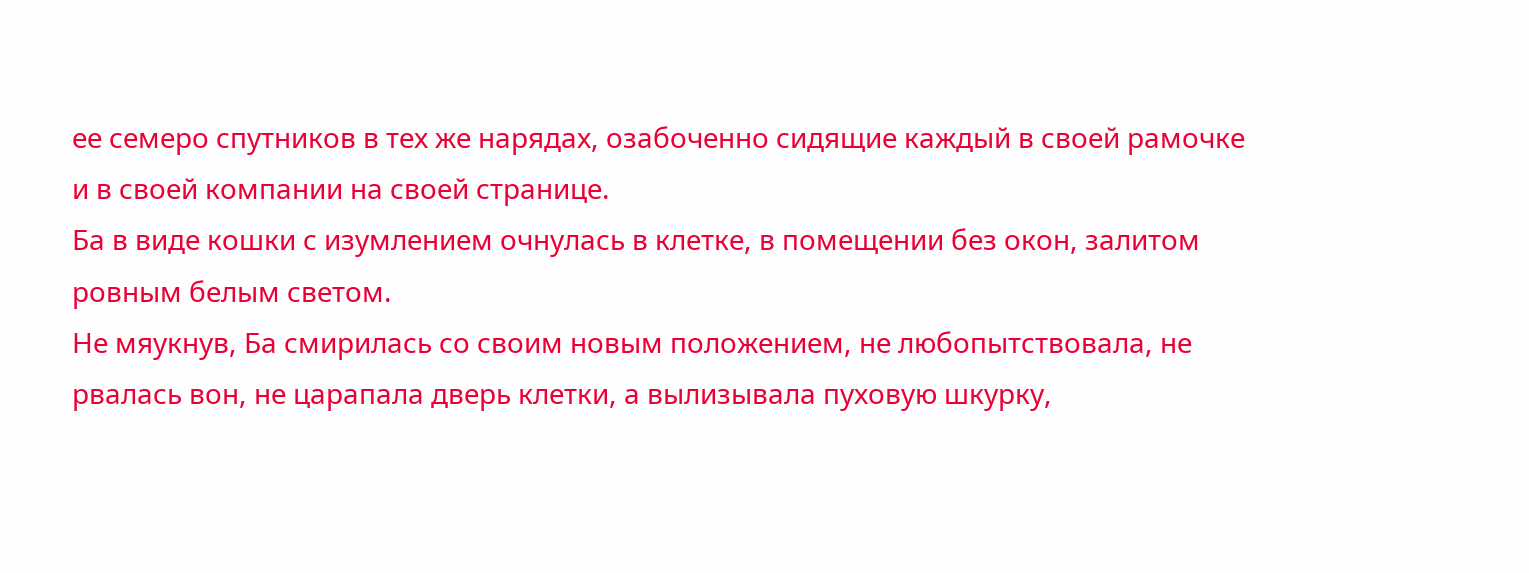ее семеро спутников в тех же нарядах, озабоченно сидящие каждый в своей рамочке и в своей компании на своей странице.
Ба в виде кошки с изумлением очнулась в клетке, в помещении без окон, залитом ровным белым светом.
Не мяукнув, Ба смирилась со своим новым положением, не любопытствовала, не рвалась вон, не царапала дверь клетки, а вылизывала пуховую шкурку,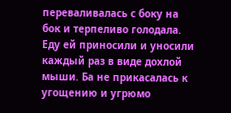переваливалась с боку на бок и терпеливо голодала. Еду ей приносили и уносили каждый раз в виде дохлой мыши. Ба не прикасалась к угощению и угрюмо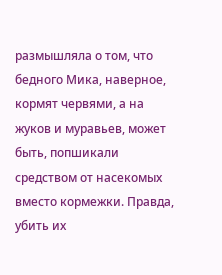размышляла о том, что бедного Мика, наверное, кормят червями, а на жуков и муравьев, может быть, попшикали средством от насекомых вместо кормежки. Правда, убить их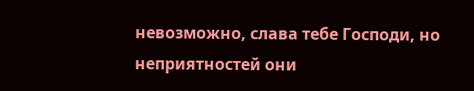невозможно, слава тебе Господи, но неприятностей они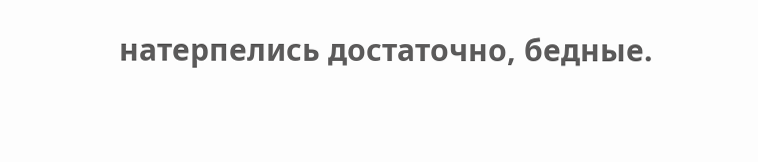натерпелись достаточно, бедные.